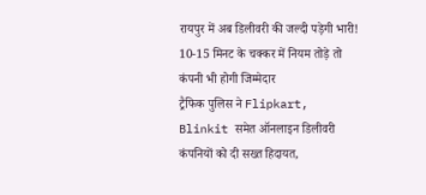रायपुर में अब डिलीवरी की जल्दी पड़ेगी भारी! 10-15 मिनट के चक्कर में नियम तोड़े तो कंपनी भी होगी जिम्मेदार
ट्रैफिक पुलिस ने Flipkart, Blinkit समेत ऑनलाइन डिलीवरी कंपनियों को दी सख्त हिदायत,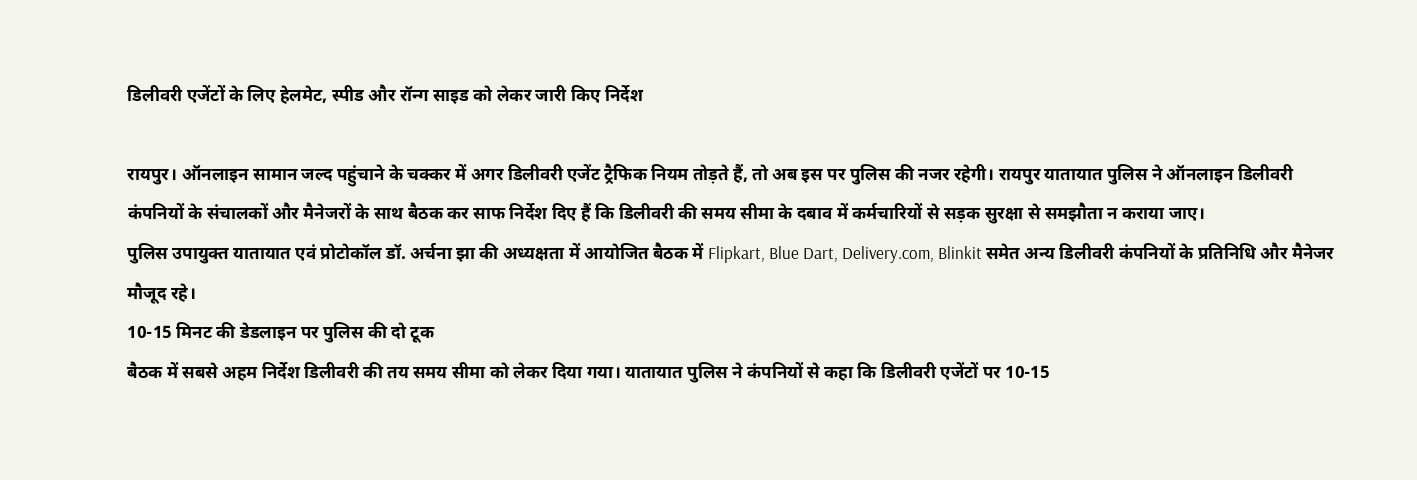डिलीवरी एजेंटों के लिए हेलमेट, स्पीड और रॉन्ग साइड को लेकर जारी किए निर्देश

रायपुर। ऑनलाइन सामान जल्द पहुंचाने के चक्कर में अगर डिलीवरी एजेंट ट्रैफिक नियम तोड़ते हैं, तो अब इस पर पुलिस की नजर रहेगी। रायपुर यातायात पुलिस ने ऑनलाइन डिलीवरी कंपनियों के संचालकों और मैनेजरों के साथ बैठक कर साफ निर्देश दिए हैं कि डिलीवरी की समय सीमा के दबाव में कर्मचारियों से सड़क सुरक्षा से समझौता न कराया जाए।
पुलिस उपायुक्त यातायात एवं प्रोटोकॉल डॉ. अर्चना झा की अध्यक्षता में आयोजित बैठक में Flipkart, Blue Dart, Delivery.com, Blinkit समेत अन्य डिलीवरी कंपनियों के प्रतिनिधि और मैनेजर मौजूद रहे।
10-15 मिनट की डेडलाइन पर पुलिस की दो टूक
बैठक में सबसे अहम निर्देश डिलीवरी की तय समय सीमा को लेकर दिया गया। यातायात पुलिस ने कंपनियों से कहा कि डिलीवरी एजेंटों पर 10-15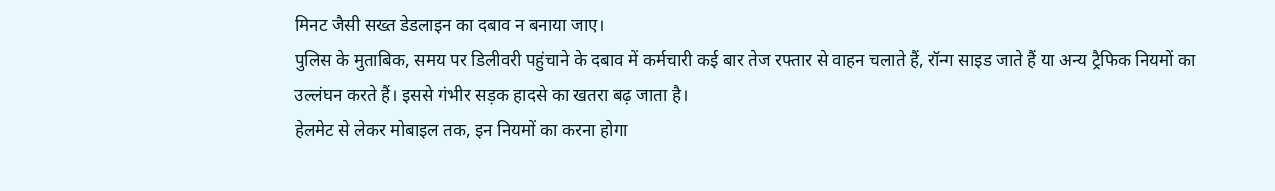मिनट जैसी सख्त डेडलाइन का दबाव न बनाया जाए।
पुलिस के मुताबिक, समय पर डिलीवरी पहुंचाने के दबाव में कर्मचारी कई बार तेज रफ्तार से वाहन चलाते हैं, रॉन्ग साइड जाते हैं या अन्य ट्रैफिक नियमों का उल्लंघन करते हैं। इससे गंभीर सड़क हादसे का खतरा बढ़ जाता है।
हेलमेट से लेकर मोबाइल तक, इन नियमों का करना होगा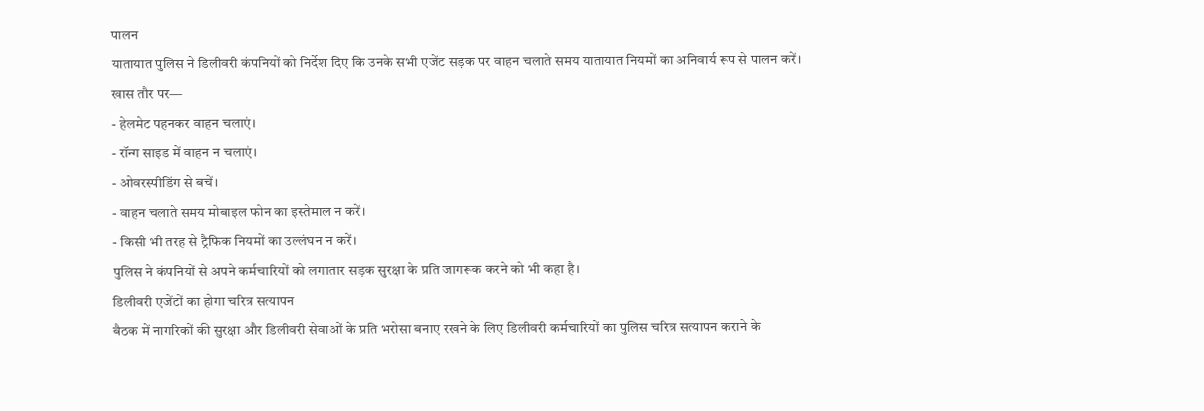पालन
यातायात पुलिस ने डिलीवरी कंपनियों को निर्देश दिए कि उनके सभी एजेंट सड़क पर वाहन चलाते समय यातायात नियमों का अनिवार्य रूप से पालन करें।
खास तौर पर—
- हेलमेट पहनकर वाहन चलाएं।
- रॉन्ग साइड में वाहन न चलाएं।
- ओवरस्पीडिंग से बचें।
- वाहन चलाते समय मोबाइल फोन का इस्तेमाल न करें।
- किसी भी तरह से ट्रैफिक नियमों का उल्लंघन न करें।
पुलिस ने कंपनियों से अपने कर्मचारियों को लगातार सड़क सुरक्षा के प्रति जागरूक करने को भी कहा है।
डिलीवरी एजेंटों का होगा चरित्र सत्यापन
बैठक में नागरिकों की सुरक्षा और डिलीवरी सेवाओं के प्रति भरोसा बनाए रखने के लिए डिलीवरी कर्मचारियों का पुलिस चरित्र सत्यापन कराने के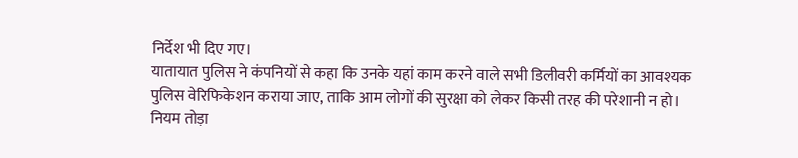निर्देश भी दिए गए।
यातायात पुलिस ने कंपनियों से कहा कि उनके यहां काम करने वाले सभी डिलीवरी कर्मियों का आवश्यक पुलिस वेरिफिकेशन कराया जाए, ताकि आम लोगों की सुरक्षा को लेकर किसी तरह की परेशानी न हो।
नियम तोड़ा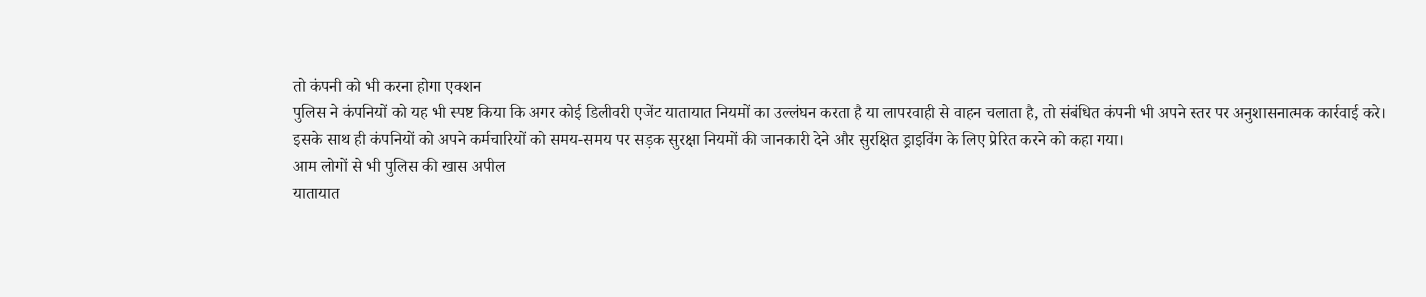तो कंपनी को भी करना होगा एक्शन
पुलिस ने कंपनियों को यह भी स्पष्ट किया कि अगर कोई डिलीवरी एजेंट यातायात नियमों का उल्लंघन करता है या लापरवाही से वाहन चलाता है, तो संबंधित कंपनी भी अपने स्तर पर अनुशासनात्मक कार्रवाई करे।
इसके साथ ही कंपनियों को अपने कर्मचारियों को समय-समय पर सड़क सुरक्षा नियमों की जानकारी देने और सुरक्षित ड्राइविंग के लिए प्रेरित करने को कहा गया।
आम लोगों से भी पुलिस की खास अपील
यातायात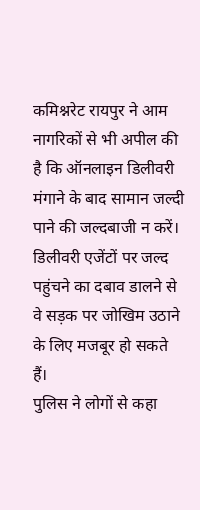कमिश्नरेट रायपुर ने आम नागरिकों से भी अपील की है कि ऑनलाइन डिलीवरी मंगाने के बाद सामान जल्दी पाने की जल्दबाजी न करें। डिलीवरी एजेंटों पर जल्द पहुंचने का दबाव डालने से वे सड़क पर जोखिम उठाने के लिए मजबूर हो सकते हैं।
पुलिस ने लोगों से कहा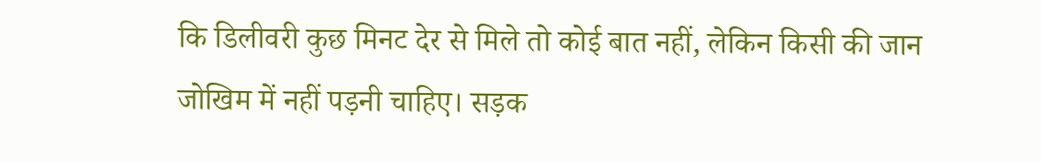कि डिलीवरी कुछ मिनट देर से मिले तो कोई बात नहीं, लेकिन किसी की जान जोखिम में नहीं पड़नी चाहिए। सड़क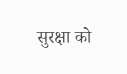सुरक्षा को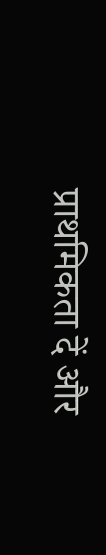प्राथमिकता दें और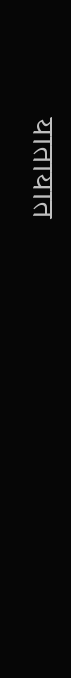यातायात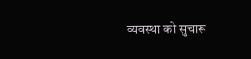व्यवस्था को सुचारू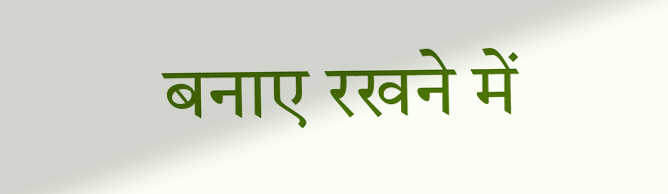बनाए रखने में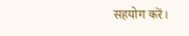सहयोग करें।